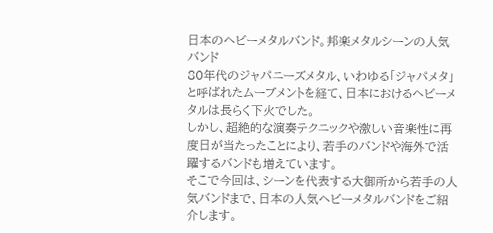日本のヘビーメタルバンド。邦楽メタルシーンの人気バンド
80年代のジャパニーズメタル、いわゆる「ジャパメタ」と呼ばれたムーブメントを経て、日本におけるヘビーメタルは長らく下火でした。
しかし、超絶的な演奏テクニックや激しい音楽性に再度日が当たったことにより、若手のバンドや海外で活躍するバンドも増えています。
そこで今回は、シーンを代表する大御所から若手の人気バンドまで、日本の人気ヘビーメタルバンドをご紹介します。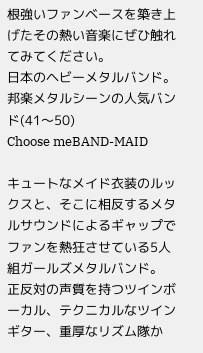根強いファンベースを築き上げたその熱い音楽にぜひ触れてみてください。
日本のヘビーメタルバンド。邦楽メタルシーンの人気バンド(41〜50)
Choose meBAND-MAID

キュートなメイド衣装のルックスと、そこに相反するメタルサウンドによるギャップでファンを熱狂させている5人組ガールズメタルバンド。
正反対の声質を持つツインボーカル、テクニカルなツインギター、重厚なリズム隊か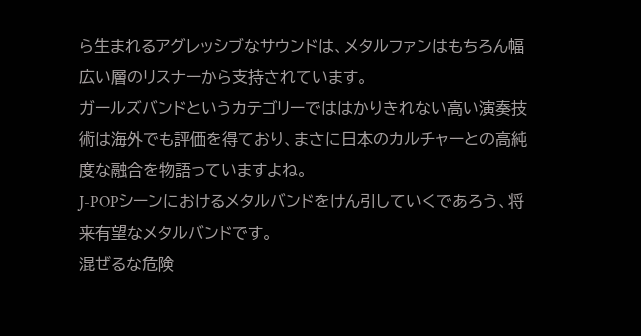ら生まれるアグレッシブなサウンドは、メタルファンはもちろん幅広い層のリスナーから支持されています。
ガールズバンドというカテゴリーでははかりきれない高い演奏技術は海外でも評価を得ており、まさに日本のカルチャーとの高純度な融合を物語っていますよね。
J-POPシーンにおけるメタルバンドをけん引していくであろう、将来有望なメタルバンドです。
混ぜるな危険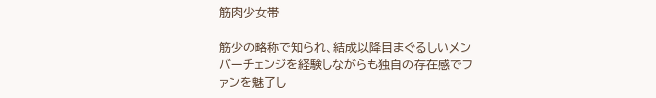筋肉少女帯

筋少の略称で知られ、結成以降目まぐるしいメンバーチェンジを経験しながらも独自の存在感でファンを魅了し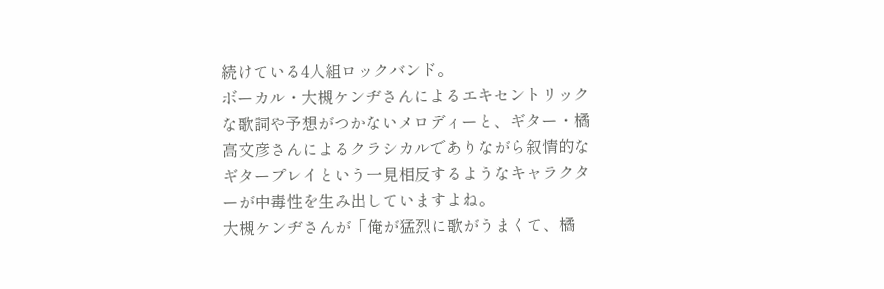続けている4人組ロックバンド。
ボーカル・大槻ケンヂさんによるエキセントリックな歌詞や予想がつかないメロディーと、ギター・橘高文彦さんによるクラシカルでありながら叙情的なギタープレイという一見相反するようなキャラクターが中毒性を生み出していますよね。
大槻ケンヂさんが「俺が猛烈に歌がうまくて、橘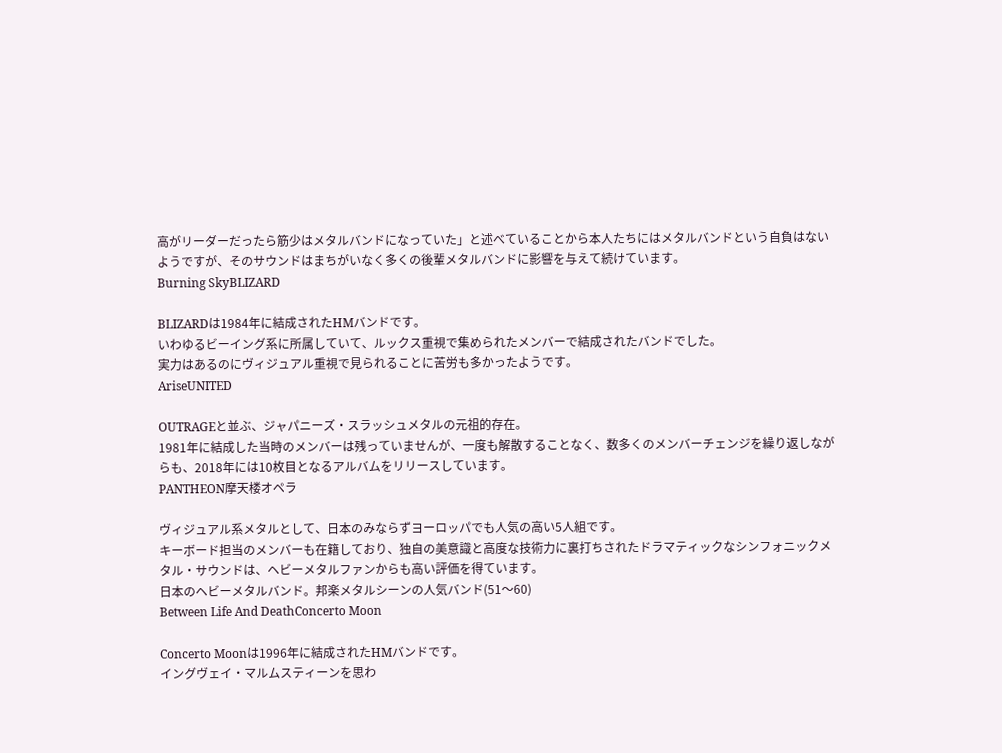高がリーダーだったら筋少はメタルバンドになっていた」と述べていることから本人たちにはメタルバンドという自負はないようですが、そのサウンドはまちがいなく多くの後輩メタルバンドに影響を与えて続けています。
Burning SkyBLIZARD

BLIZARDは1984年に結成されたHMバンドです。
いわゆるビーイング系に所属していて、ルックス重視で集められたメンバーで結成されたバンドでした。
実力はあるのにヴィジュアル重視で見られることに苦労も多かったようです。
AriseUNITED

OUTRAGEと並ぶ、ジャパニーズ・スラッシュメタルの元祖的存在。
1981年に結成した当時のメンバーは残っていませんが、一度も解散することなく、数多くのメンバーチェンジを繰り返しながらも、2018年には10枚目となるアルバムをリリースしています。
PANTHEON摩天楼オペラ

ヴィジュアル系メタルとして、日本のみならずヨーロッパでも人気の高い5人組です。
キーボード担当のメンバーも在籍しており、独自の美意識と高度な技術力に裏打ちされたドラマティックなシンフォニックメタル・サウンドは、ヘビーメタルファンからも高い評価を得ています。
日本のヘビーメタルバンド。邦楽メタルシーンの人気バンド(51〜60)
Between Life And DeathConcerto Moon

Concerto Moonは1996年に結成されたHMバンドです。
イングヴェイ・マルムスティーンを思わ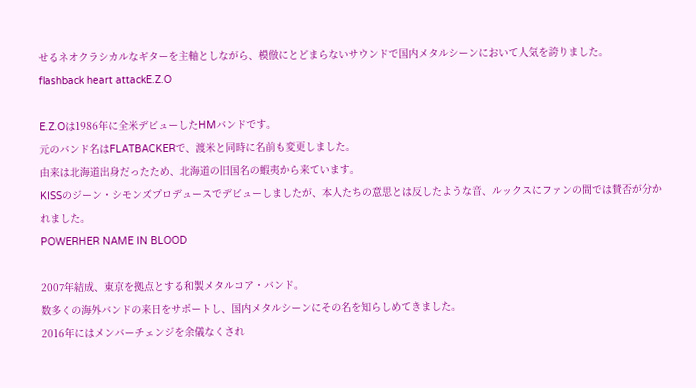せるネオクラシカルなギターを主軸としながら、模倣にとどまらないサウンドで国内メタルシーンにおいて人気を誇りました。
flashback heart attackE.Z.O

E.Z.Oは1986年に全米デビューしたHMバンドです。
元のバンド名はFLATBACKERで、渡米と同時に名前も変更しました。
由来は北海道出身だったため、北海道の旧国名の蝦夷から来ています。
KISSのジーン・シモンズプロデュースでデビューしましたが、本人たちの意思とは反したような音、ルックスにファンの間では賛否が分かれました。
POWERHER NAME IN BLOOD

2007年結成、東京を拠点とする和製メタルコア・バンド。
数多くの海外バンドの来日をサポートし、国内メタルシーンにその名を知らしめてきました。
2016年にはメンバーチェンジを余儀なくされ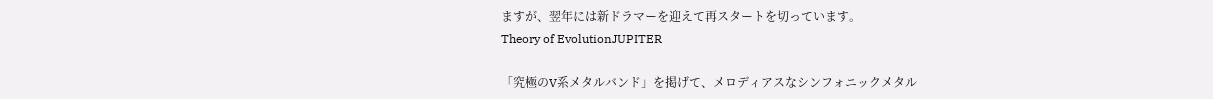ますが、翌年には新ドラマーを迎えて再スタートを切っています。
Theory of EvolutionJUPITER

「究極のV系メタルバンド」を掲げて、メロディアスなシンフォニックメタル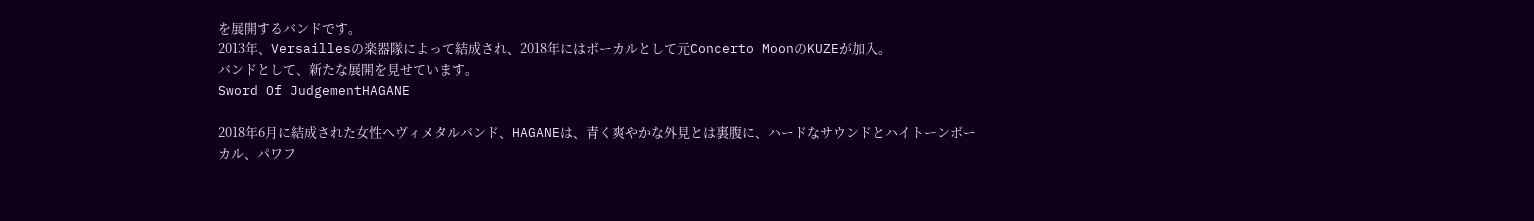を展開するバンドです。
2013年、Versaillesの楽器隊によって結成され、2018年にはボーカルとして元Concerto MoonのKUZEが加入。
バンドとして、新たな展開を見せています。
Sword Of JudgementHAGANE

2018年6月に結成された女性ヘヴィメタルバンド、HAGANEは、青く爽やかな外見とは裏腹に、ハードなサウンドとハイトーンボーカル、パワフ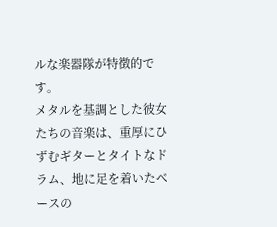ルな楽器隊が特徴的です。
メタルを基調とした彼女たちの音楽は、重厚にひずむギターとタイトなドラム、地に足を着いたベースの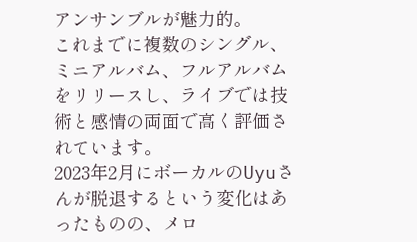アンサンブルが魅力的。
これまでに複数のシングル、ミニアルバム、フルアルバムをリリースし、ライブでは技術と感情の両面で高く評価されています。
2023年2月にボーカルのUyuさんが脱退するという変化はあったものの、メロ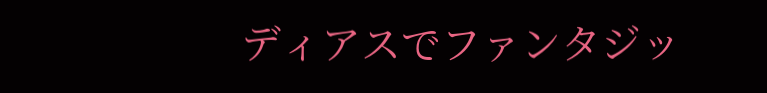ディアスでファンタジッ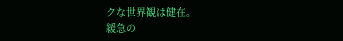クな世界観は健在。
緩急の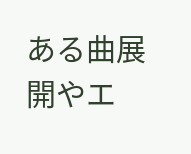ある曲展開やエ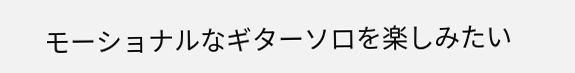モーショナルなギターソロを楽しみたい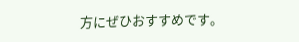方にぜひおすすめです。